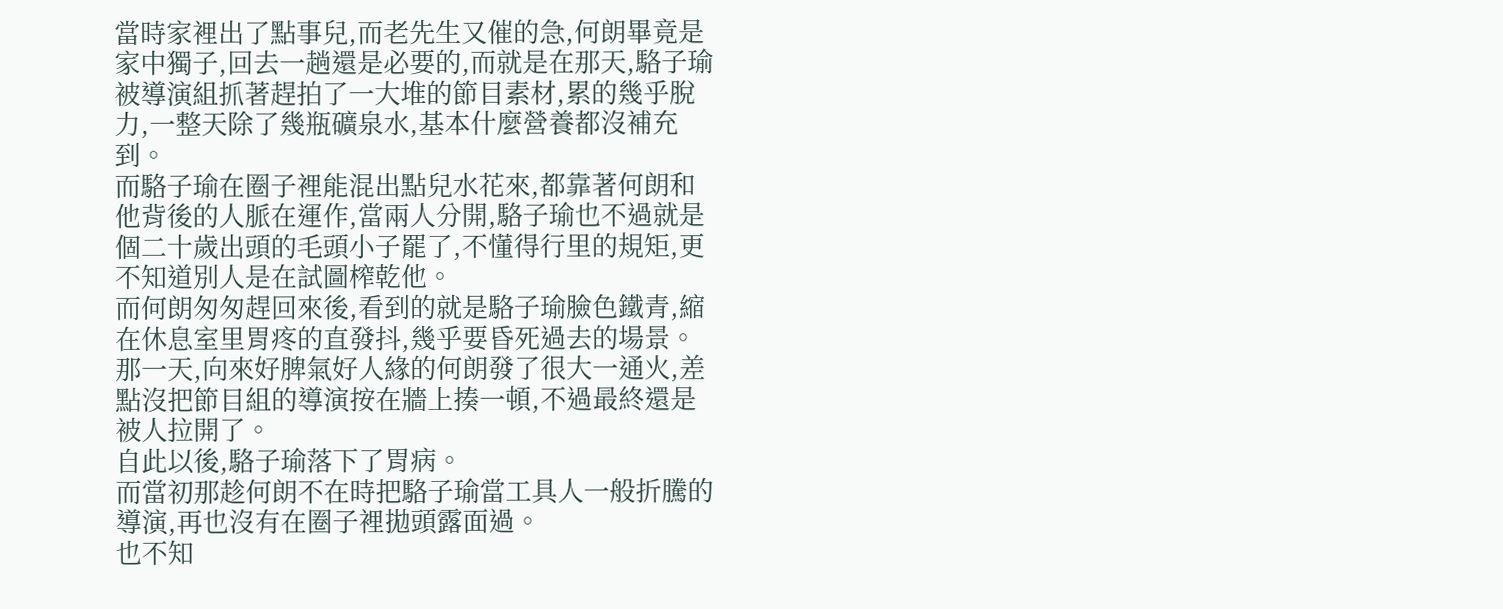當時家裡出了點事兒,而老先生又催的急,何朗畢竟是家中獨子,回去一趟還是必要的,而就是在那天,駱子瑜被導演組抓著趕拍了一大堆的節目素材,累的幾乎脫力,一整天除了幾瓶礦泉水,基本什麼營養都沒補充到。
而駱子瑜在圈子裡能混出點兒水花來,都靠著何朗和他背後的人脈在運作,當兩人分開,駱子瑜也不過就是個二十歲出頭的毛頭小子罷了,不懂得行里的規矩,更不知道別人是在試圖榨乾他。
而何朗匆匆趕回來後,看到的就是駱子瑜臉色鐵青,縮在休息室里胃疼的直發抖,幾乎要昏死過去的場景。
那一天,向來好脾氣好人緣的何朗發了很大一通火,差點沒把節目組的導演按在牆上揍一頓,不過最終還是被人拉開了。
自此以後,駱子瑜落下了胃病。
而當初那趁何朗不在時把駱子瑜當工具人一般折騰的導演,再也沒有在圈子裡拋頭露面過。
也不知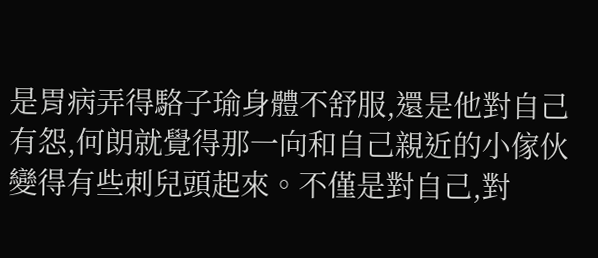是胃病弄得駱子瑜身體不舒服,還是他對自己有怨,何朗就覺得那一向和自己親近的小傢伙變得有些刺兒頭起來。不僅是對自己,對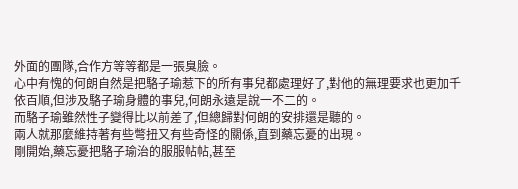外面的團隊,合作方等等都是一張臭臉。
心中有愧的何朗自然是把駱子瑜惹下的所有事兒都處理好了,對他的無理要求也更加千依百順,但涉及駱子瑜身體的事兒,何朗永遠是說一不二的。
而駱子瑜雖然性子變得比以前差了,但總歸對何朗的安排還是聽的。
兩人就那麼維持著有些彆扭又有些奇怪的關係,直到藥忘憂的出現。
剛開始,藥忘憂把駱子瑜治的服服帖帖,甚至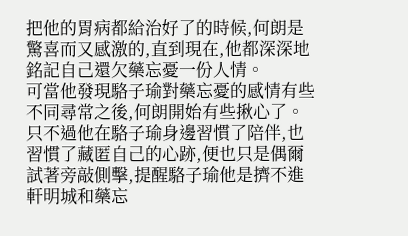把他的胃病都給治好了的時候,何朗是驚喜而又感激的,直到現在,他都深深地銘記自己還欠藥忘憂一份人情。
可當他發現駱子瑜對藥忘憂的感情有些不同尋常之後,何朗開始有些揪心了。
只不過他在駱子瑜身邊習慣了陪伴,也習慣了藏匿自己的心跡,便也只是偶爾試著旁敲側擊,提醒駱子瑜他是擠不進軒明城和藥忘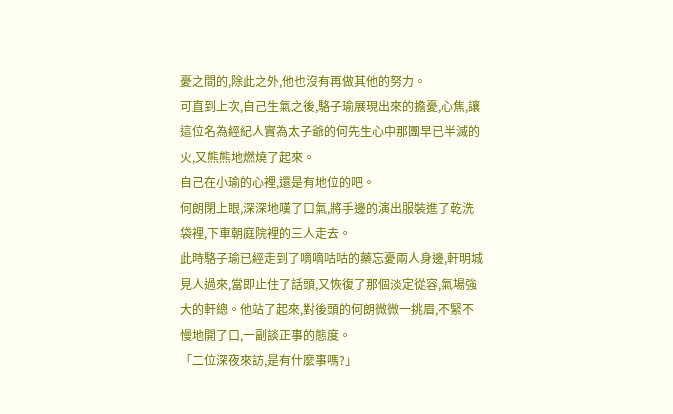憂之間的,除此之外,他也沒有再做其他的努力。
可直到上次,自己生氣之後,駱子瑜展現出來的擔憂,心焦,讓這位名為經紀人實為太子爺的何先生心中那團早已半滅的火,又熊熊地燃燒了起來。
自己在小瑜的心裡,還是有地位的吧。
何朗閉上眼,深深地嘆了口氣,將手邊的演出服裝進了乾洗袋裡,下車朝庭院裡的三人走去。
此時駱子瑜已經走到了嘀嘀咕咕的藥忘憂兩人身邊,軒明城見人過來,當即止住了話頭,又恢復了那個淡定從容,氣場強大的軒總。他站了起來,對後頭的何朗微微一挑眉,不緊不慢地開了口,一副談正事的態度。
「二位深夜來訪,是有什麼事嗎?」